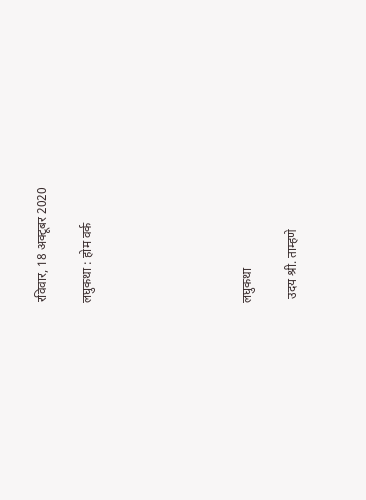रविवार, 18 अक्टूबर 2020

लघुकथा : होम वर्क






लघुकथा

 उदय श्री. ताम्हणे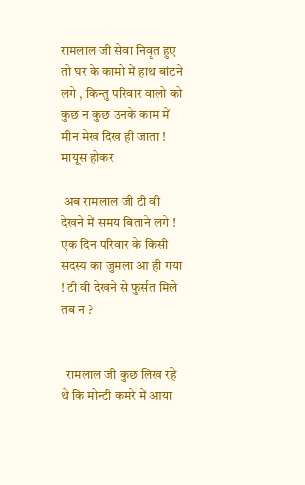रामलाल जी सेवा निवृत हुए तो घर के कामो में हाथ बांटने लगे , किन्तु परिवार वालो को कुछ न कुछ उनके काम में मीन मेख दिख ही जाता ! मायूस होकर

 अब रामलाल जी टी वी देखने में समय बिताने लगे ! एक दिन परिवार के किसी सदस्य का जुमला आ ही गया ! टी वी देखने से फुर्सत मिले तब न ?


  रामलाल जी कुछ लिख रहे थे कि मोन्टी कमरे में आया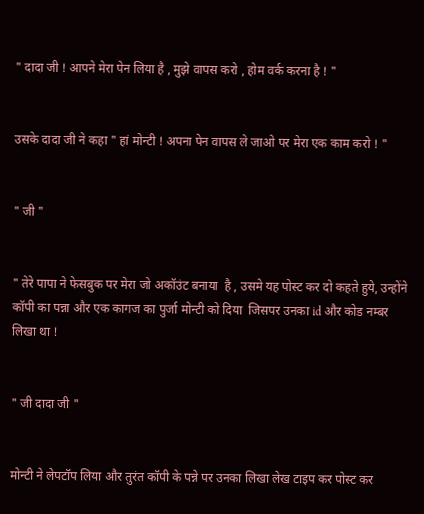" दादा जी ! आपने मेरा पेन लिया है , मुझे वापस करो , होम वर्क करना है ! "


उसके दादा जी ने कहा " हां मोन्टी ! अपना पेन वापस ले जाओ पर मेरा एक काम करो ! "


" जी "


" तेरे पापा ने फेसबुक पर मेरा जो अकॉउंट बनाया  है , उसमे यह पोस्ट कर दो कहते हुये, उन्होंने कॉपी का पन्ना और एक कागज का पुर्जा मोन्टी को दिया  जिसपर उनका id और कोड नम्बर लिखा था !


" जी दादा जी "


मोन्टी ने लेपटॉप लिया और तुरंत कॉपी के पन्ने पर उनका लिखा लेख टाइप कर पोस्ट कर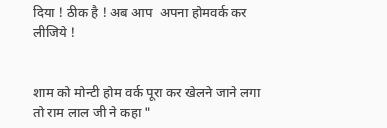दिया ! ठीक है ! अब आप  अपना होमवर्क कर लीजिये !


शाम को मोन्टी होम वर्क पूरा कर खेलने जाने लगा तो राम लाल जी ने कहा "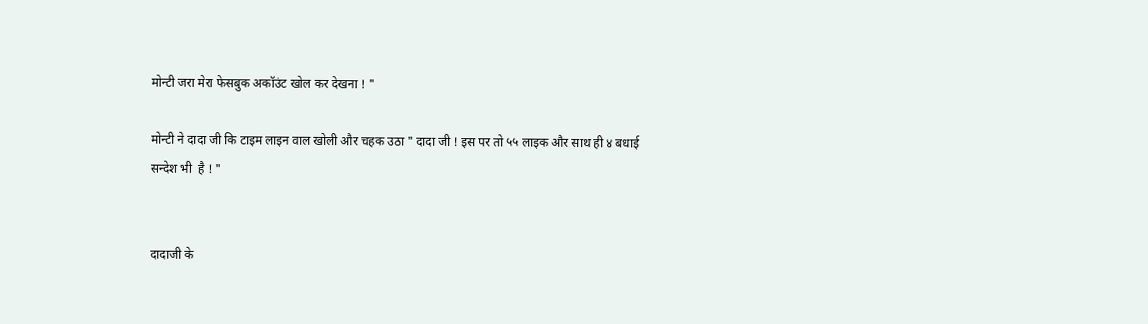मोन्टी जरा मेरा फेसबुक अकॉउंट खोल कर देखना ! "

मोन्टी ने दादा जी कि टाइम लाइन वाल खोली और चहक उठा " दादा जी ! इस पर तो ५५ लाइक और साथ ही ४ बधाई सन्देश भी  है ! "


दादाजी के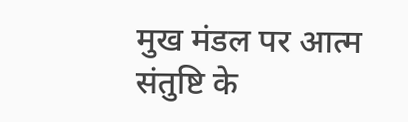मुख मंडल पर आत्म संतुष्टि के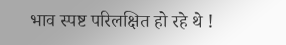भाव स्पष्ट परिलक्षित हो रहे थे !